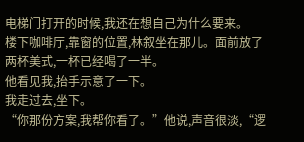电梯门打开的时候,我还在想自己为什么要来。
楼下咖啡厅,靠窗的位置,林叙坐在那儿。面前放了两杯美式,一杯已经喝了一半。
他看见我,抬手示意了一下。
我走过去,坐下。
“你那份方案,我帮你看了。”他说,声音很淡,“逻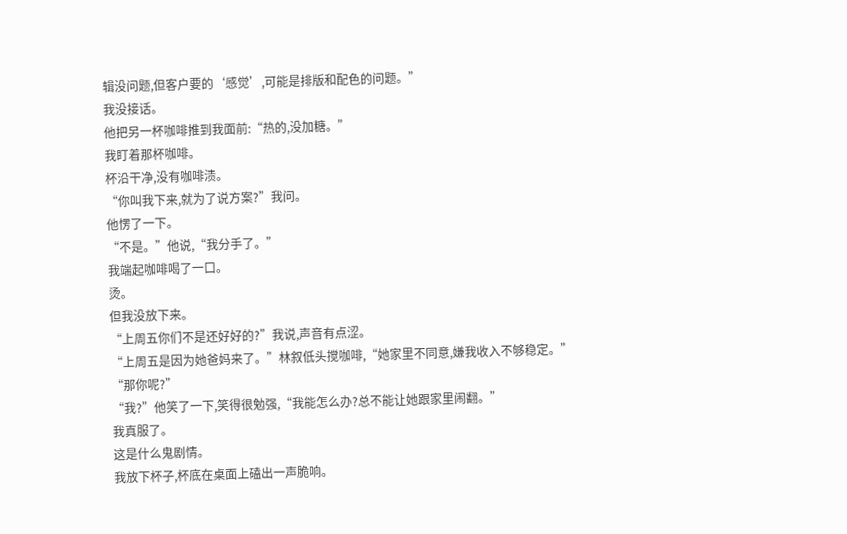辑没问题,但客户要的‘感觉’,可能是排版和配色的问题。”
我没接话。
他把另一杯咖啡推到我面前:“热的,没加糖。”
我盯着那杯咖啡。
杯沿干净,没有咖啡渍。
“你叫我下来,就为了说方案?”我问。
他愣了一下。
“不是。”他说,“我分手了。”
我端起咖啡喝了一口。
烫。
但我没放下来。
“上周五你们不是还好好的?”我说,声音有点涩。
“上周五是因为她爸妈来了。”林叙低头搅咖啡,“她家里不同意,嫌我收入不够稳定。”
“那你呢?”
“我?”他笑了一下,笑得很勉强,“我能怎么办?总不能让她跟家里闹翻。”
我真服了。
这是什么鬼剧情。
我放下杯子,杯底在桌面上磕出一声脆响。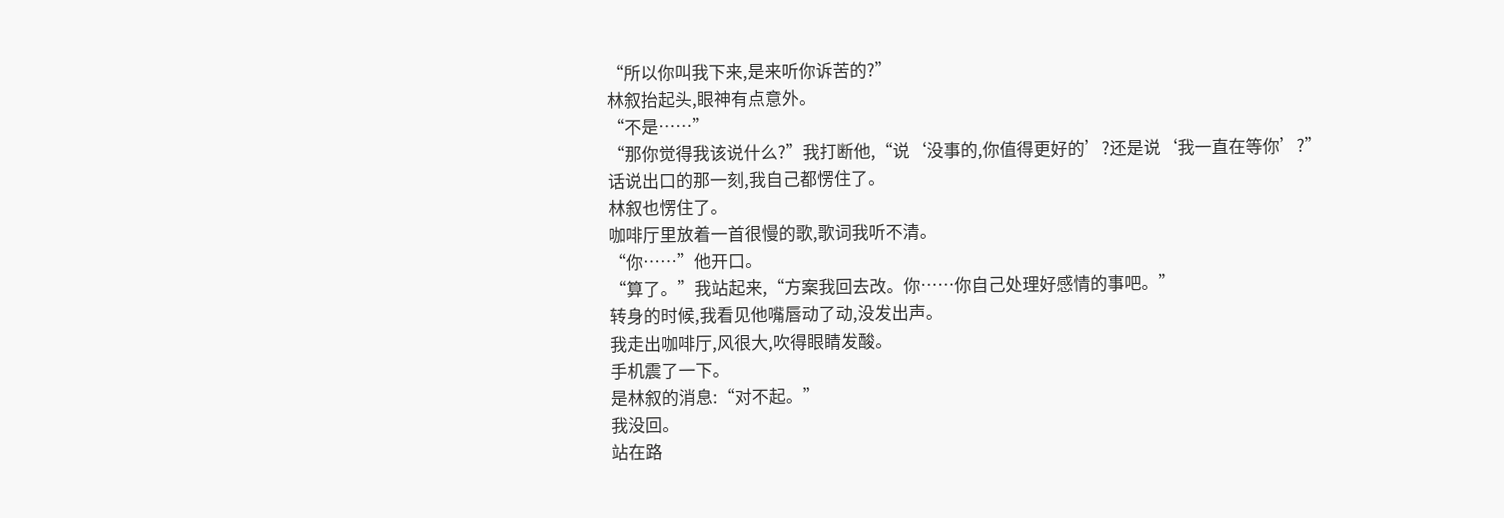“所以你叫我下来,是来听你诉苦的?”
林叙抬起头,眼神有点意外。
“不是……”
“那你觉得我该说什么?”我打断他,“说‘没事的,你值得更好的’?还是说‘我一直在等你’?”
话说出口的那一刻,我自己都愣住了。
林叙也愣住了。
咖啡厅里放着一首很慢的歌,歌词我听不清。
“你……”他开口。
“算了。”我站起来,“方案我回去改。你……你自己处理好感情的事吧。”
转身的时候,我看见他嘴唇动了动,没发出声。
我走出咖啡厅,风很大,吹得眼睛发酸。
手机震了一下。
是林叙的消息:“对不起。”
我没回。
站在路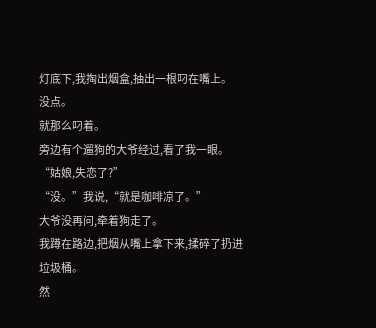灯底下,我掏出烟盒,抽出一根叼在嘴上。
没点。
就那么叼着。
旁边有个遛狗的大爷经过,看了我一眼。
“姑娘,失恋了?”
“没。”我说,“就是咖啡凉了。”
大爷没再问,牵着狗走了。
我蹲在路边,把烟从嘴上拿下来,揉碎了扔进垃圾桶。
然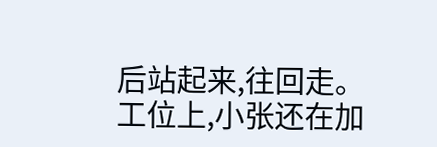后站起来,往回走。
工位上,小张还在加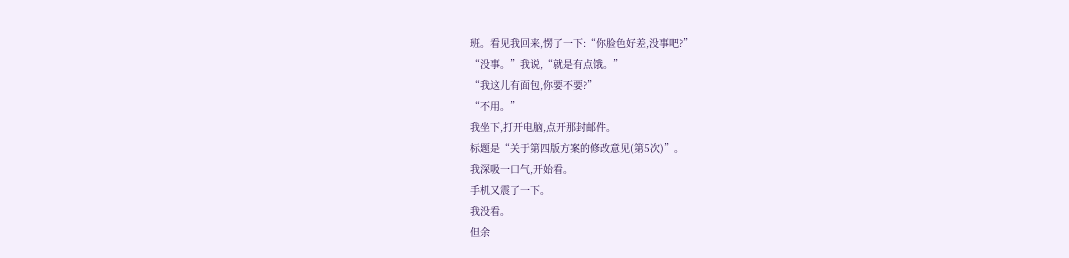班。看见我回来,愣了一下:“你脸色好差,没事吧?”
“没事。”我说,“就是有点饿。”
“我这儿有面包,你要不要?”
“不用。”
我坐下,打开电脑,点开那封邮件。
标题是“关于第四版方案的修改意见(第5次)”。
我深吸一口气,开始看。
手机又震了一下。
我没看。
但余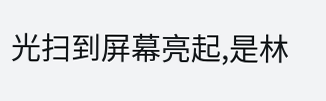光扫到屏幕亮起,是林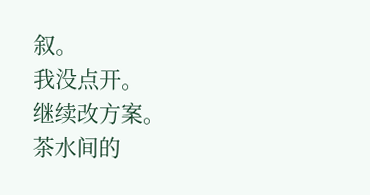叙。
我没点开。
继续改方案。
茶水间的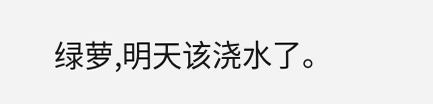绿萝,明天该浇水了。